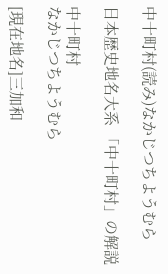中十町村(読み)なかじつちようむら

日本歴史地名大系 「中十町村」の解説

中十町村
なかじつちようむら

[現在地名]三加和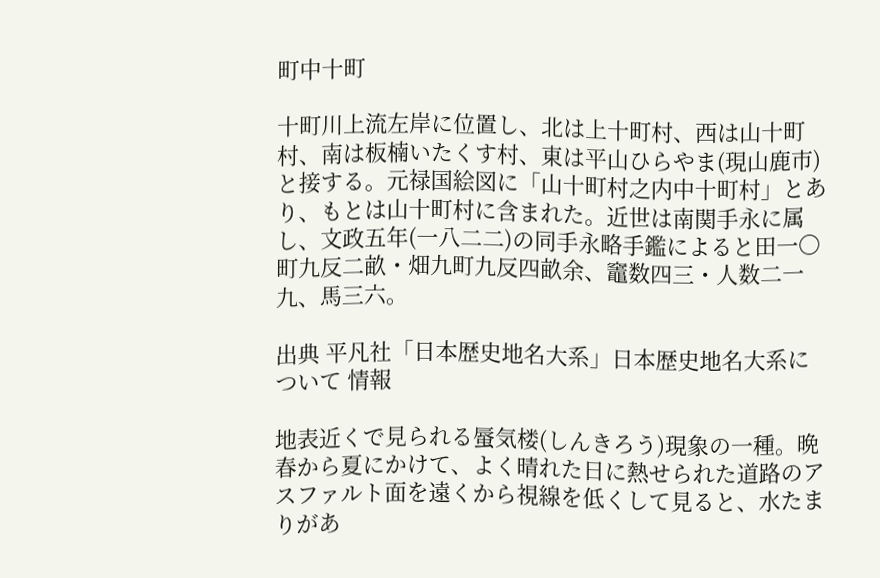町中十町

十町川上流左岸に位置し、北は上十町村、西は山十町村、南は板楠いたくす村、東は平山ひらやま(現山鹿市)と接する。元禄国絵図に「山十町村之内中十町村」とあり、もとは山十町村に含まれた。近世は南関手永に属し、文政五年(一八二二)の同手永略手鑑によると田一〇町九反二畝・畑九町九反四畝余、竈数四三・人数二一九、馬三六。

出典 平凡社「日本歴史地名大系」日本歴史地名大系について 情報

地表近くで見られる蜃気楼(しんきろう)現象の一種。晩春から夏にかけて、よく晴れた日に熱せられた道路のアスファルト面を遠くから視線を低くして見ると、水たまりがあ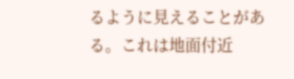るように見えることがある。これは地面付近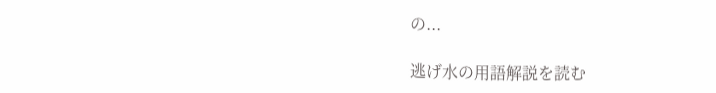の...

逃げ水の用語解説を読む